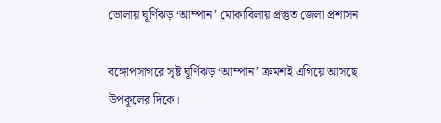ভোলায় ঘূর্ণিঝড় ‘আম্পান’ মোকাবিলায় প্রস্তুত জেলা প্রশাসন

বঙ্গোপসাগরে সৃষ্ট ঘূর্ণিঝড় ‘আম্পান’ ক্রমশই এগিয়ে আসছে উপকূলের দিকে।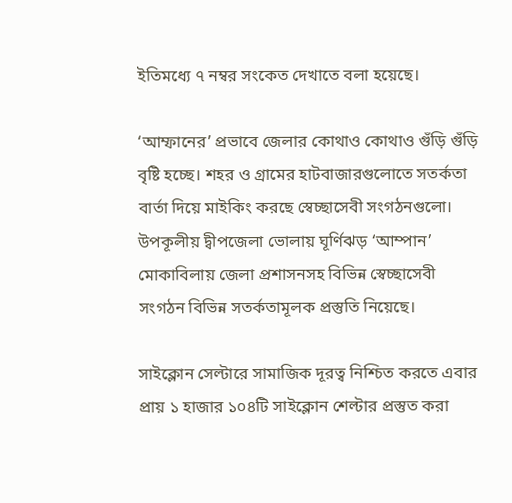ইতিমধ্যে ৭ নম্বর সংকেত দেখাতে বলা হয়েছে।

‘আম্ফানের’ প্রভাবে জেলার কোথাও কোথাও গুঁড়ি গুঁড়ি বৃষ্টি হচ্ছে। শহর ও গ্রামের হাটবাজারগুলোতে সতর্কতা বার্তা দিয়ে মাইকিং করছে স্বেচ্ছাসেবী সংগঠনগুলো। উপকূলীয় দ্বীপজেলা ভোলায় ঘূর্ণিঝড় ‘আম্পান’ মোকাবিলায় জেলা প্রশাসনসহ বিভিন্ন স্বেচ্ছাসেবী সংগঠন বিভিন্ন সতর্কতামূলক প্রস্তুতি নিয়েছে।

সাইক্লোন সেল্টারে সামাজিক দূরত্ব নিশ্চিত করতে এবার প্রায় ১ হাজার ১০৪টি সাইক্লোন শেল্টার প্রস্তুত করা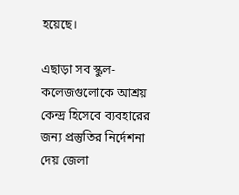হয়েছে।

এছাড়া সব স্কুল-কলেজগুলোকে আশ্রয় কেন্দ্র হিসেবে ব্যবহারের জন্য প্রস্তুতির নির্দেশনা দেয় জেলা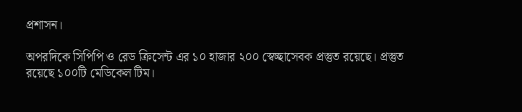প্রশাসন।

অপরদিকে সিপিপি ও রেড ক্রিসেন্ট এর ১০ হাজার ২০০ স্বেচ্ছাসেবক প্রস্তুত রয়েছে। প্রস্তুত রয়েছে ১০০টি মেডিকেল টিম।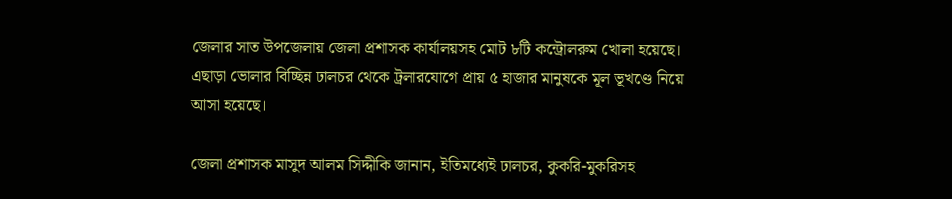জেলার সাত উপজেলায় জেলা প্রশাসক কার্যালয়সহ মোট ৮টি কন্ট্রোলরুম খোলা হয়েছে। এছাড়া ভোলার বিচ্ছিন্ন ঢালচর থেকে ট্রলারযোগে প্রায় ৫ হাজার মানুষকে মূল ভূখণ্ডে নিয়ে আসা হয়েছে।

জেলা প্রশাসক মাসুদ আলম সিদ্দীকি জানান, ইতিমধ্যেই ঢালচর, কুকরি-মুকরিসহ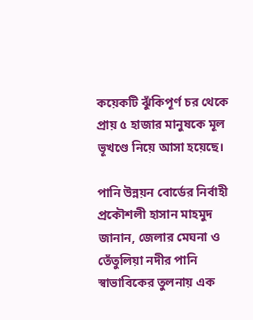কয়েকটি ঝুঁকিপূর্ণ চর থেকে প্রায় ৫ হাজার মানুষকে মূল ভূখণ্ডে নিয়ে আসা হয়েছে।

পানি উন্নয়ন বোর্ডের নির্বাহী প্রকৌশলী হাসান মাহমুদ জানান, জেলার মেঘনা ও তেঁতুলিয়া নদীর পানি স্বাভাবিকের তুলনায় এক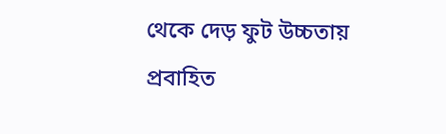থেকে দেড় ফুট উচ্চতায় প্রবাহিত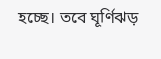হচ্ছে। তবে ঘূর্ণিঝড়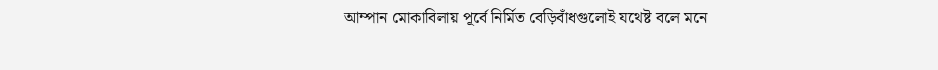আম্পান মোকাবিলায় পূর্বে নির্মিত বেড়িবাঁধগুলোই যথেষ্ট বলে মনে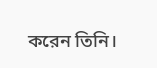করেন তিনি।